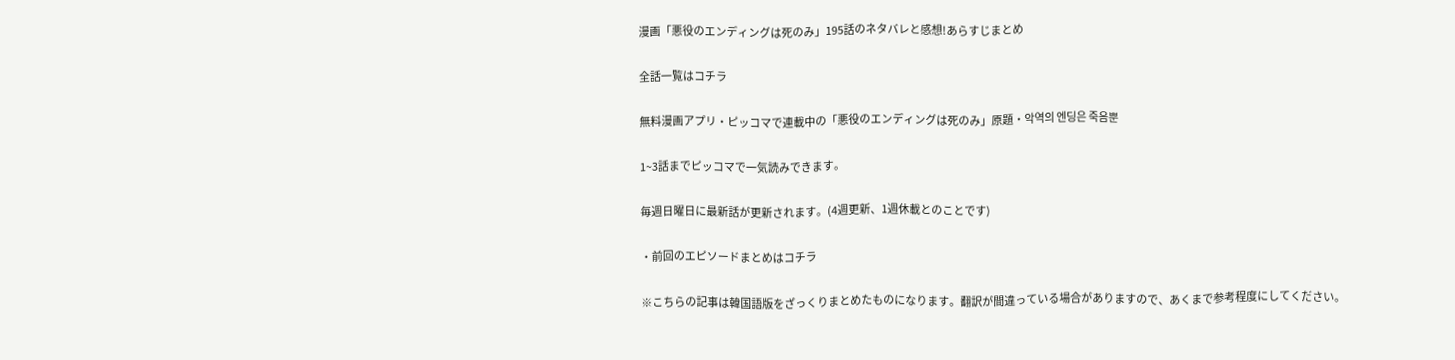漫画「悪役のエンディングは死のみ」195話のネタバレと感想!あらすじまとめ

全話一覧はコチラ

無料漫画アプリ・ピッコマで連載中の「悪役のエンディングは死のみ」原題・악역의 엔딩은 죽음뿐

1~3話までピッコマで一気読みできます。

毎週日曜日に最新話が更新されます。(4週更新、1週休載とのことです)

・前回のエピソードまとめはコチラ

※こちらの記事は韓国語版をざっくりまとめたものになります。翻訳が間違っている場合がありますので、あくまで参考程度にしてください。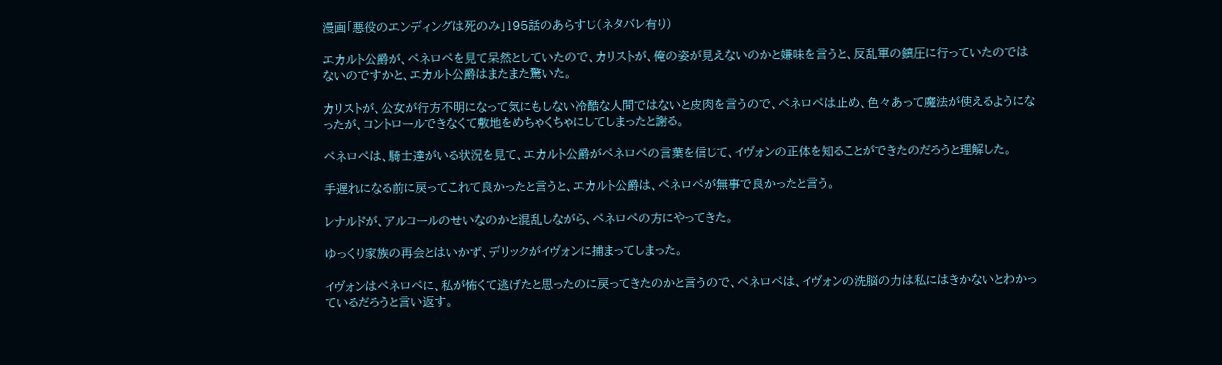漫画「悪役のエンディングは死のみ」195話のあらすじ(ネタバレ有り)

エカルト公爵が、ペネロペを見て呆然としていたので、カリストが、俺の姿が見えないのかと嫌味を言うと、反乱軍の鎮圧に行っていたのではないのですかと、エカルト公爵はまたまた驚いた。

カリストが、公女が行方不明になって気にもしない冷酷な人間ではないと皮肉を言うので、ペネロペは止め、色々あって魔法が使えるようになったが、コントロールできなくて敷地をめちゃくちゃにしてしまったと謝る。

ペネロペは、騎士達がいる状況を見て、エカルト公爵がペネロペの言葉を信じて、イヴォンの正体を知ることができたのだろうと理解した。

手遅れになる前に戻ってこれて良かったと言うと、エカルト公爵は、ペネロペが無事で良かったと言う。

レナルドが、アルコールのせいなのかと混乱しながら、ペネロペの方にやってきた。

ゆっくり家族の再会とはいかず、デリックがイヴォンに捕まってしまった。

イヴォンはペネロペに、私が怖くて逃げたと思ったのに戻ってきたのかと言うので、ペネロペは、イヴォンの洗脳の力は私にはきかないとわかっているだろうと言い返す。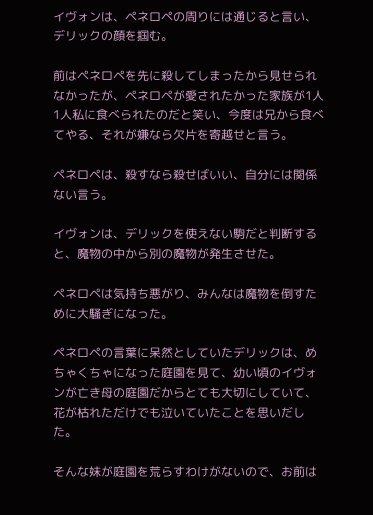イヴォンは、ペネロペの周りには通じると言い、デリックの顔を掴む。

前はペネロペを先に殺してしまったから見せられなかったが、ペネロペが愛されたかった家族が1人1人私に食べられたのだと笑い、今度は兄から食べてやる、それが嫌なら欠片を寄越せと言う。

ペネロペは、殺すなら殺せばいい、自分には関係ない言う。

イヴォンは、デリックを使えない駒だと判断すると、魔物の中から別の魔物が発生させた。

ペネロペは気持ち悪がり、みんなは魔物を倒すために大騒ぎになった。

ペネロペの言葉に呆然としていたデリックは、めちゃくちゃになった庭園を見て、幼い頃のイヴォンが亡き母の庭園だからとても大切にしていて、花が枯れただけでも泣いていたことを思いだした。

そんな妹が庭園を荒らすわけがないので、お前は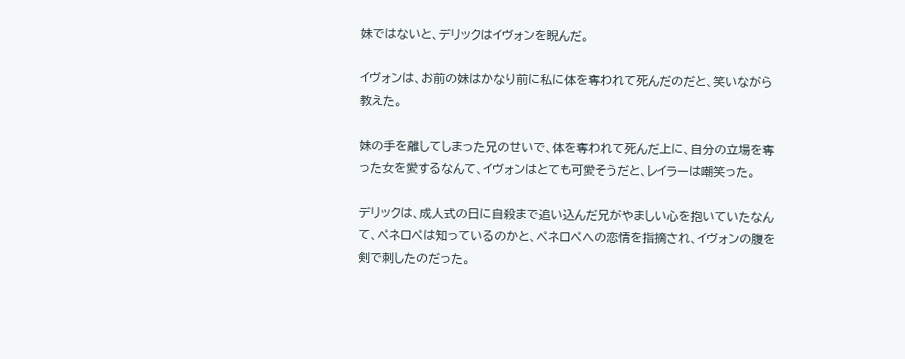妹ではないと、デリックはイヴォンを睨んだ。

イヴォンは、お前の妹はかなり前に私に体を奪われて死んだのだと、笑いながら教えた。

妹の手を離してしまった兄のせいで、体を奪われて死んだ上に、自分の立場を奪った女を愛するなんて、イヴォンはとても可愛そうだと、レイラーは嘲笑った。

デリックは、成人式の日に自殺まで追い込んだ兄がやましい心を抱いていたなんて、ペネロペは知っているのかと、ペネロペへの恋情を指摘され、イヴォンの腹を剣で刺したのだった。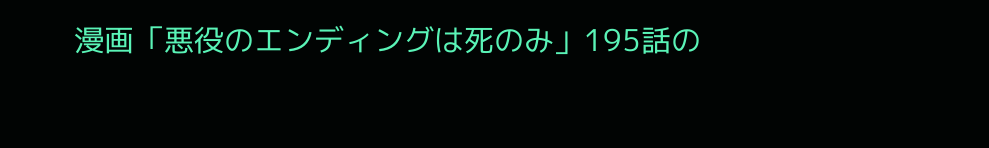漫画「悪役のエンディングは死のみ」195話の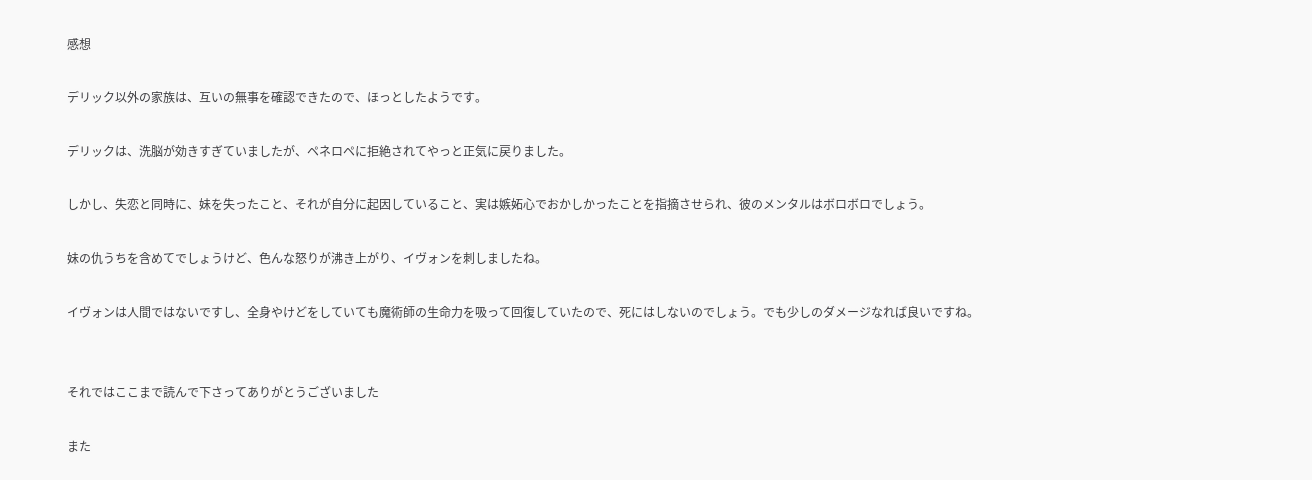感想

デリック以外の家族は、互いの無事を確認できたので、ほっとしたようです。

デリックは、洗脳が効きすぎていましたが、ペネロペに拒絶されてやっと正気に戻りました。

しかし、失恋と同時に、妹を失ったこと、それが自分に起因していること、実は嫉妬心でおかしかったことを指摘させられ、彼のメンタルはボロボロでしょう。

妹の仇うちを含めてでしょうけど、色んな怒りが沸き上がり、イヴォンを刺しましたね。

イヴォンは人間ではないですし、全身やけどをしていても魔術師の生命力を吸って回復していたので、死にはしないのでしょう。でも少しのダメージなれば良いですね。


それではここまで読んで下さってありがとうございました

また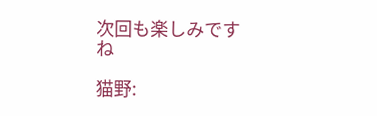次回も楽しみですね

猫野: